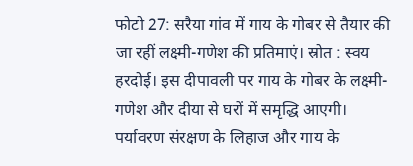फोटो 27: सरैया गांव में गाय के गोबर से तैयार की जा रहीं लक्ष्मी-गणेश की प्रतिमाएं। स्रोत : स्वय
हरदोई। इस दीपावली पर गाय के गोबर के लक्ष्मी-गणेश और दीया से घरों में समृद्धि आएगी। पर्यावरण संरक्षण के लिहाज और गाय के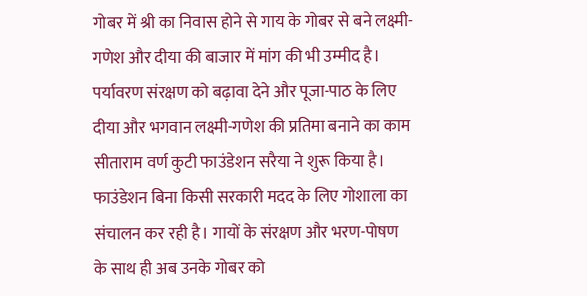गोबर में श्री का निवास होने से गाय के गोबर से बने लक्ष्मी-गणेश और दीया की बाजार में मांग की भी उम्मीद है।
पर्यावरण संरक्षण को बढ़ावा देने और पूजा-पाठ के लिए दीया और भगवान लक्ष्मी-गणेश की प्रतिमा बनाने का काम सीताराम वर्ण कुटी फाउंडेशन सरैया ने शुरू किया है। फाउंडेशन बिना किसी सरकारी मदद के लिए गोशाला का संचालन कर रही है। गायों के संरक्षण और भरण-पोषण के साथ ही अब उनके गोबर को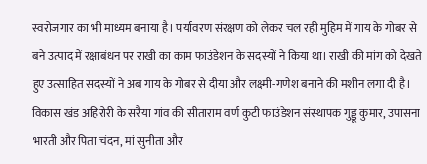स्वरोजगार का भी माध्यम बनाया है। पर्यावरण संरक्षण को लेकर चल रही मुहिम में गाय के गोबर से बने उत्पाद में रक्षाबंधन पर राखी का काम फाउंडेशन के सदस्यों ने किया था। राखी की मांग को देखते हुए उत्साहित सदस्यों ने अब गाय के गोबर से दीया और लक्ष्मी-गणेश बनाने की मशीन लगा दी है। विकास खंड अहिरोरी के सरैया गांव की सीताराम वर्ण कुटी फाउंडेशन संस्थापक गुड्डू कुमार, उपासना भारती और पिता चंदन, मां सुनीता और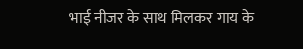भाई नीजर के साथ मिलकर गाय के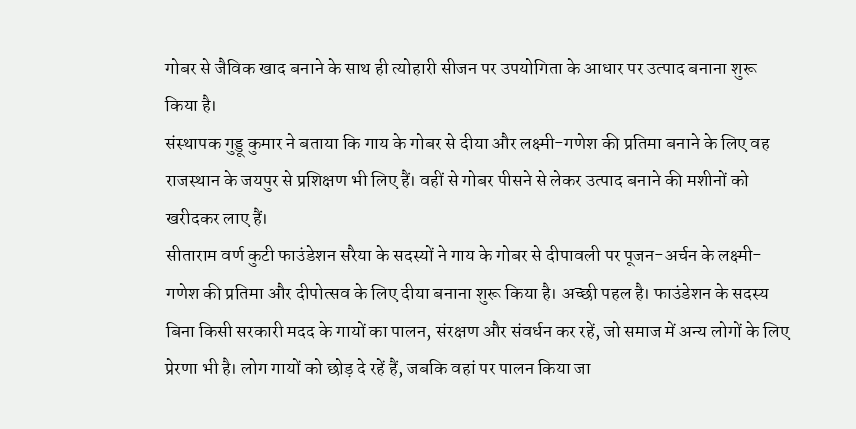गोबर से जैविक खाद बनाने के साथ ही त्योहारी सीजन पर उपयोगिता के आधार पर उत्पाद बनाना शुरू किया है।
संस्थापक गुड्डू कुमार ने बताया कि गाय के गोबर से दीया और लक्ष्मी-गणेश की प्रतिमा बनाने के लिए वह राजस्थान के जयपुर से प्रशिक्षण भी लिए हैं। वहीं से गोबर पीसने से लेकर उत्पाद बनाने की मशीनों को खरीदकर लाए हैं।
सीताराम वर्ण कुटी फाउंडेशन सरैया के सदस्यों ने गाय के गोबर से दीपावली पर पूजन-अर्चन के लक्ष्मी-गणेश की प्रतिमा और दीपोत्सव के लिए दीया बनाना शुरू किया है। अच्छी पहल है। फाउंडेशन के सदस्य बिना किसी सरकारी मदद के गायों का पालन, संरक्षण और संवर्धन कर रहें, जो समाज में अन्य लोगों के लिए प्रेरणा भी है। लोग गायों को छोड़ दे रहें हैं, जबकि वहां पर पालन किया जा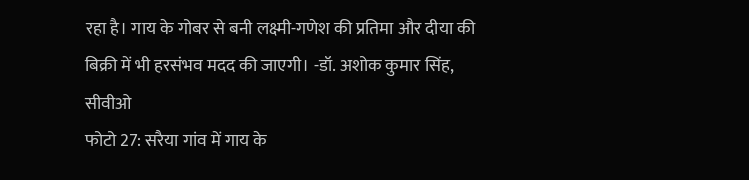रहा है। गाय के गोबर से बनी लक्ष्मी-गणेश की प्रतिमा और दीया की बिक्री में भी हरसंभव मदद की जाएगी। -डॉ. अशोक कुमार सिंह, सीवीओ
फोटो 27: सरैया गांव में गाय के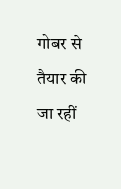गोबर से तैयार की जा रहीं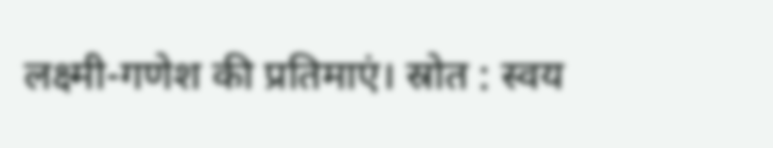लक्ष्मी-गणेश की प्रतिमाएं। स्रोत : स्वय